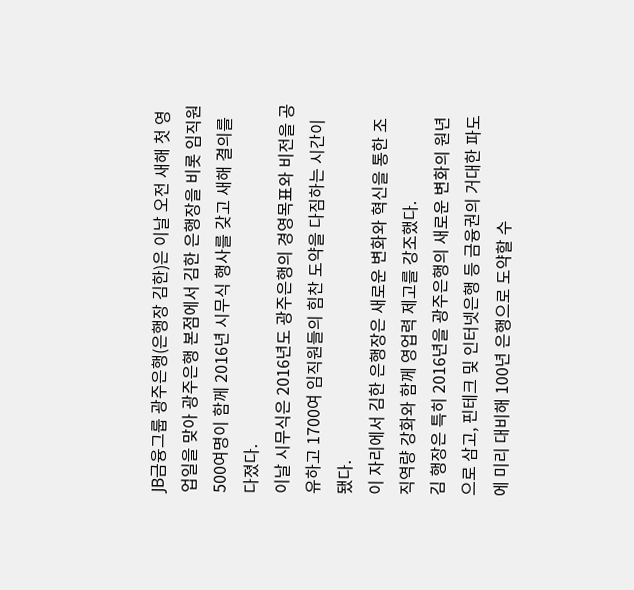JB금융그룹 광주은행(은행장 김한)은 이날 오전 새해 첫 영업일을 맞아 광주은행 본점에서 김한 은행장을 비롯 임직원 500여명이 함께 2016년 시무식 행사를 갖고 새해 결의를 다졌다.
이날 시무식은 2016년도 광주은행의 경영목표와 비전을 공유하고 1700여 임직원들의 힘찬 도약을 다짐하는 시간이 됐다.
이 자리에서 김한 은행장은 새로운 변화와 혁신을 통한 조직역량 강화와 함께 영업력 제고를 강조했다.
김 행장은 특히 2016년을 광주은행의 새로운 변화의 원년으로 삼고, 핀테크 및 인터넷은행 등 금융권의 거대한 파도에 미리 대비해 100년 은행으로 도약할 수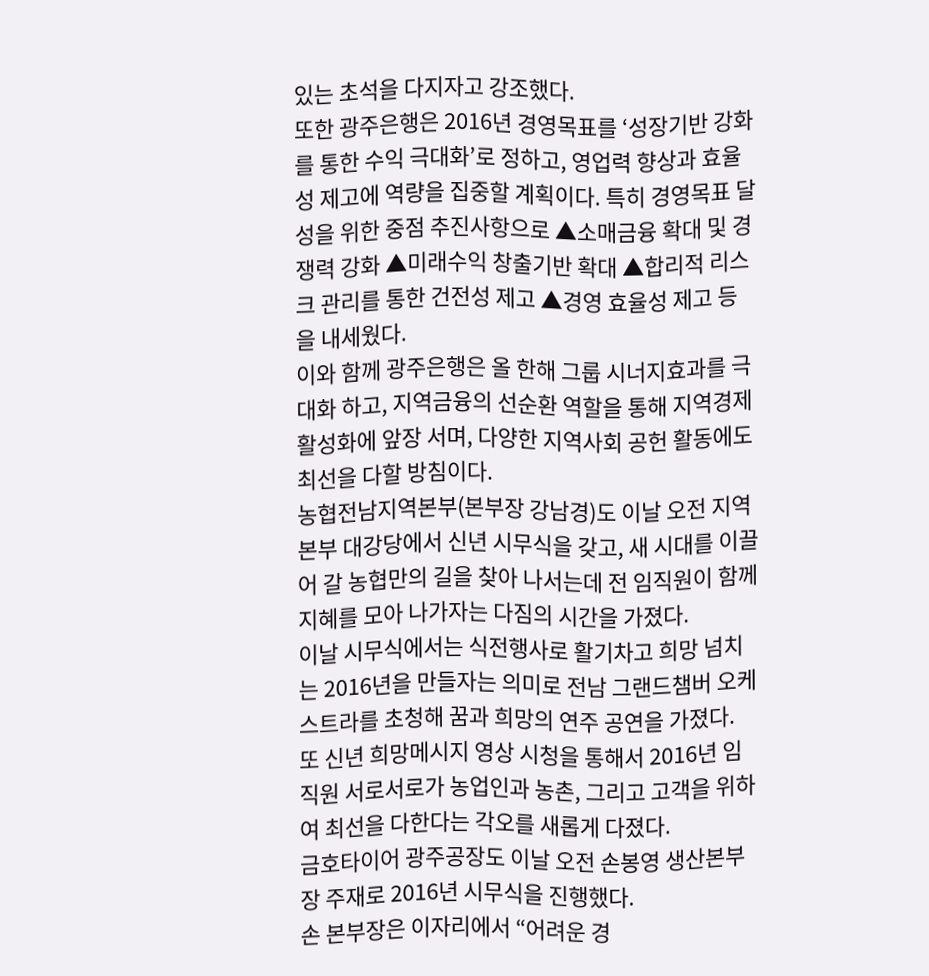있는 초석을 다지자고 강조했다.
또한 광주은행은 2016년 경영목표를 ‘성장기반 강화를 통한 수익 극대화’로 정하고, 영업력 향상과 효율성 제고에 역량을 집중할 계획이다. 특히 경영목표 달성을 위한 중점 추진사항으로 ▲소매금융 확대 및 경쟁력 강화 ▲미래수익 창출기반 확대 ▲합리적 리스크 관리를 통한 건전성 제고 ▲경영 효율성 제고 등을 내세웠다.
이와 함께 광주은행은 올 한해 그룹 시너지효과를 극대화 하고, 지역금융의 선순환 역할을 통해 지역경제 활성화에 앞장 서며, 다양한 지역사회 공헌 활동에도 최선을 다할 방침이다.
농협전남지역본부(본부장 강남경)도 이날 오전 지역본부 대강당에서 신년 시무식을 갖고, 새 시대를 이끌어 갈 농협만의 길을 찾아 나서는데 전 임직원이 함께 지혜를 모아 나가자는 다짐의 시간을 가졌다.
이날 시무식에서는 식전행사로 활기차고 희망 넘치는 2016년을 만들자는 의미로 전남 그랜드챔버 오케스트라를 초청해 꿈과 희망의 연주 공연을 가졌다.
또 신년 희망메시지 영상 시청을 통해서 2016년 임직원 서로서로가 농업인과 농촌, 그리고 고객을 위하여 최선을 다한다는 각오를 새롭게 다졌다.
금호타이어 광주공장도 이날 오전 손봉영 생산본부장 주재로 2016년 시무식을 진행했다.
손 본부장은 이자리에서 “어려운 경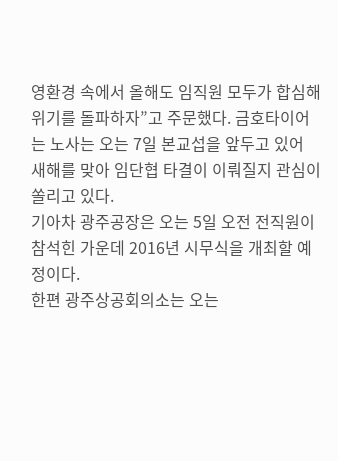영환경 속에서 올해도 임직원 모두가 합심해 위기를 돌파하자”고 주문했다. 금호타이어는 노사는 오는 7일 본교섭을 앞두고 있어 새해를 맞아 임단협 타결이 이뤄질지 관심이 쏠리고 있다.
기아차 광주공장은 오는 5일 오전 전직원이 참석힌 가운데 2016년 시무식을 개최할 예정이다.
한편 광주상공회의소는 오는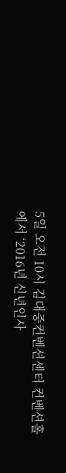5일 오전 10시 김대중컨벤션센터 컨벤션홀에서 ‘2016년 신년인사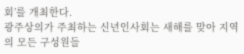회’를 개최한다.
광주상의가 주최하는 신년인사회는 새해를 맞아 지역의 모든 구성원들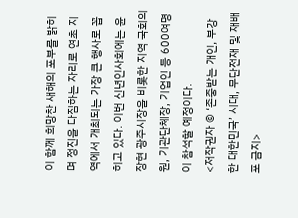이 함께 희망찬 새해의 포부를 밝히며 정진을 다짐하는 자리로 연초 지역에서 개최되는 가장 큰 행사로 꼽히고 있다. 이번 신년인사회에는 윤장현 광주시장을 비롯한 지역 국회의원, 기관단체장, 기업인 등 600여명이 참석할 예정이다.
<저작권자 © ‘존중받는 개인, 부강한 대한민국’ 시대, 무단전재 및 재배포 금지>